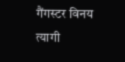गैंगस्टर विनय त्यागी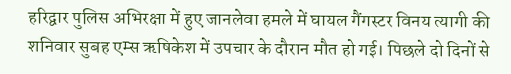हरिद्वार पुलिस अभिरक्षा में हुए जानलेवा हमले में घायल गैंगस्टर विनय त्यागी की शनिवार सुबह एम्स ऋषिकेश में उपचार के दौरान मौत हो गई। पिछले दो दिनों से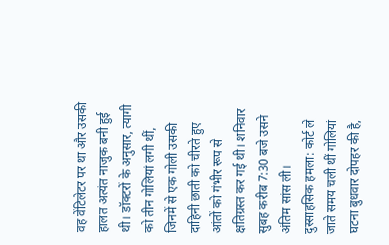वह वेंटिलेटर पर था और उसकी हालत अत्यंत नाजुक बनी हुई थी। डॉक्टरों के अनुसार, त्यागी को तीन गोलियां लगी थीं, जिनमें से एक गोली उसकी दाहिनी छाती को चीरते हुए आंतों को गंभीर रूप से क्षतिग्रस्त कर गई थी। शनिवार सुबह करीब 7:30 बजे उसने अंतिम सांस ली।
दुस्साहसिक हमला: कोर्ट ले जाते समय चली थीं गोलियां
घटना बुधवार दोपहर की है,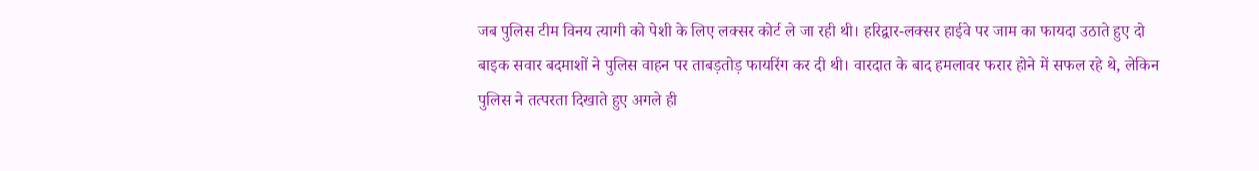जब पुलिस टीम विनय त्यागी को पेशी के लिए लक्सर कोर्ट ले जा रही थी। हरिद्वार-लक्सर हाईवे पर जाम का फायदा उठाते हुए दो बाइक सवार बदमाशों ने पुलिस वाहन पर ताबड़तोड़ फायरिंग कर दी थी। वारदात के बाद हमलावर फरार होने में सफल रहे थे, लेकिन पुलिस ने तत्परता दिखाते हुए अगले ही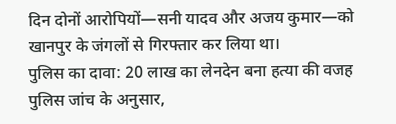दिन दोनों आरोपियों—सनी यादव और अजय कुमार—को खानपुर के जंगलों से गिरफ्तार कर लिया था।
पुलिस का दावा: 20 लाख का लेनदेन बना हत्या की वजह
पुलिस जांच के अनुसार,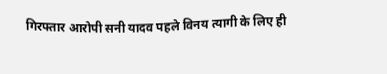गिरफ्तार आरोपी सनी यादव पहले विनय त्यागी के लिए ही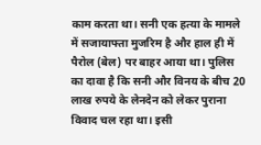काम करता था। सनी एक हत्या के मामले में सजायाफ्ता मुजरिम है और हाल ही में पैरोल (बेल) पर बाहर आया था। पुलिस का दावा है कि सनी और विनय के बीच 20 लाख रुपये के लेनदेन को लेकर पुराना विवाद चल रहा था। इसी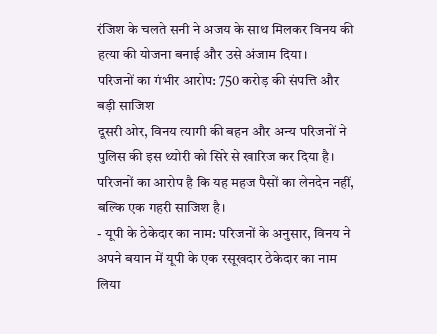रंजिश के चलते सनी ने अजय के साथ मिलकर विनय की हत्या की योजना बनाई और उसे अंजाम दिया।
परिजनों का गंभीर आरोप: 750 करोड़ की संपत्ति और बड़ी साजिश
दूसरी ओर, विनय त्यागी की बहन और अन्य परिजनों ने पुलिस की इस थ्योरी को सिरे से खारिज कर दिया है। परिजनों का आरोप है कि यह महज पैसों का लेनदेन नहीं, बल्कि एक गहरी साजिश है।
- यूपी के ठेकेदार का नाम: परिजनों के अनुसार, विनय ने अपने बयान में यूपी के एक रसूखदार ठेकेदार का नाम लिया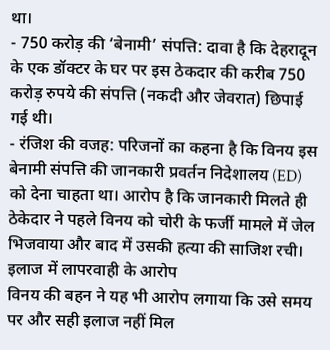था।
- 750 करोड़ की ‘बेनामी’ संपत्ति: दावा है कि देहरादून के एक डॉक्टर के घर पर इस ठेकदार की करीब 750 करोड़ रुपये की संपत्ति (नकदी और जेवरात) छिपाई गई थी।
- रंजिश की वजह: परिजनों का कहना है कि विनय इस बेनामी संपत्ति की जानकारी प्रवर्तन निदेशालय (ED) को देना चाहता था। आरोप है कि जानकारी मिलते ही ठेकेदार ने पहले विनय को चोरी के फर्जी मामले में जेल भिजवाया और बाद में उसकी हत्या की साजिश रची।
इलाज में लापरवाही के आरोप
विनय की बहन ने यह भी आरोप लगाया कि उसे समय पर और सही इलाज नहीं मिल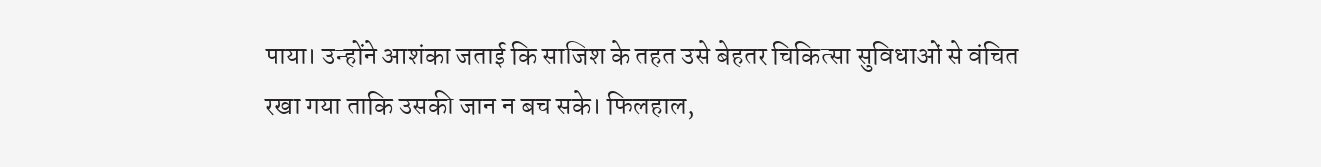पाया। उन्होंने आशंका जताई कि साजिश के तहत उसे बेहतर चिकित्सा सुविधाओं से वंचित रखा गया ताकि उसकी जान न बच सके। फिलहाल,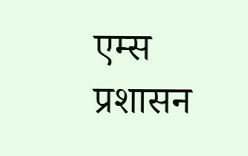एम्स प्रशासन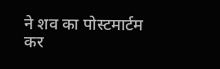ने शव का पोस्टमार्टम कर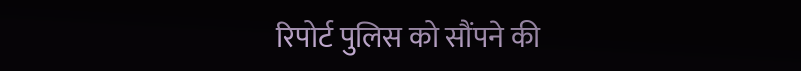रिपोर्ट पुलिस को सौंपने की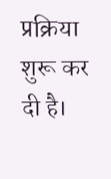प्रक्रिया शुरू कर दी है।